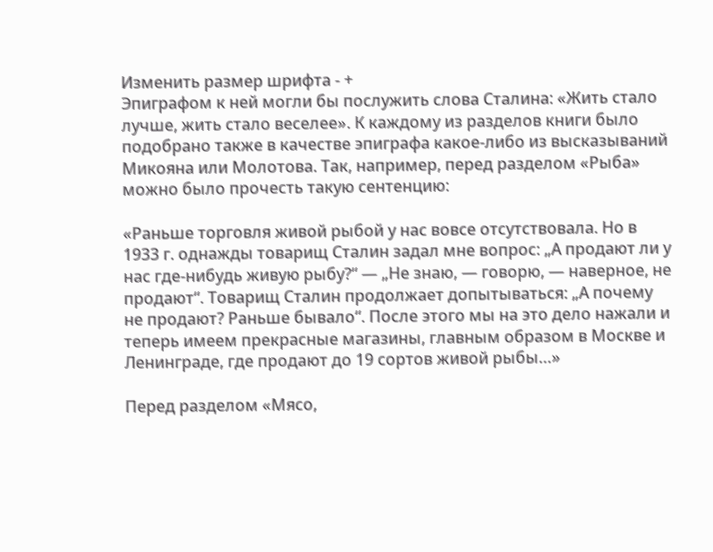Изменить размер шрифта - +
Эпиграфом к ней могли бы послужить слова Сталина: «Жить стало лучше, жить стало веселее». К каждому из разделов книги было подобрано также в качестве эпиграфа какое-либо из высказываний Микояна или Молотова. Так, например, перед разделом «Рыба» можно было прочесть такую сентенцию:

«Раньше торговля живой рыбой у нас вовсе отсутствовала. Но в 1933 г. однажды товарищ Сталин задал мне вопрос: „А продают ли у нас где-нибудь живую рыбу?“ — „Не знаю, — говорю, — наверное, не продают“. Товарищ Сталин продолжает допытываться: „А почему не продают? Раньше бывало“. После этого мы на это дело нажали и теперь имеем прекрасные магазины, главным образом в Москве и Ленинграде, где продают до 19 сортов живой рыбы…»

Перед разделом «Мясо,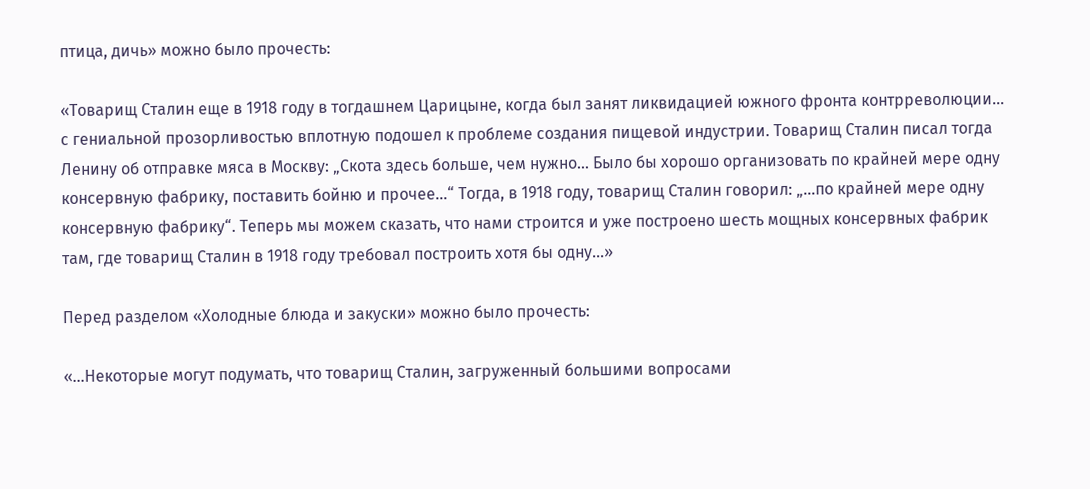птица, дичь» можно было прочесть:

«Товарищ Сталин еще в 1918 году в тогдашнем Царицыне, когда был занят ликвидацией южного фронта контрреволюции… с гениальной прозорливостью вплотную подошел к проблеме создания пищевой индустрии. Товарищ Сталин писал тогда Ленину об отправке мяса в Москву: „Скота здесь больше, чем нужно… Было бы хорошо организовать по крайней мере одну консервную фабрику, поставить бойню и прочее…“ Тогда, в 1918 году, товарищ Сталин говорил: „…по крайней мере одну консервную фабрику“. Теперь мы можем сказать, что нами строится и уже построено шесть мощных консервных фабрик там, где товарищ Сталин в 1918 году требовал построить хотя бы одну…»

Перед разделом «Холодные блюда и закуски» можно было прочесть:

«…Некоторые могут подумать, что товарищ Сталин, загруженный большими вопросами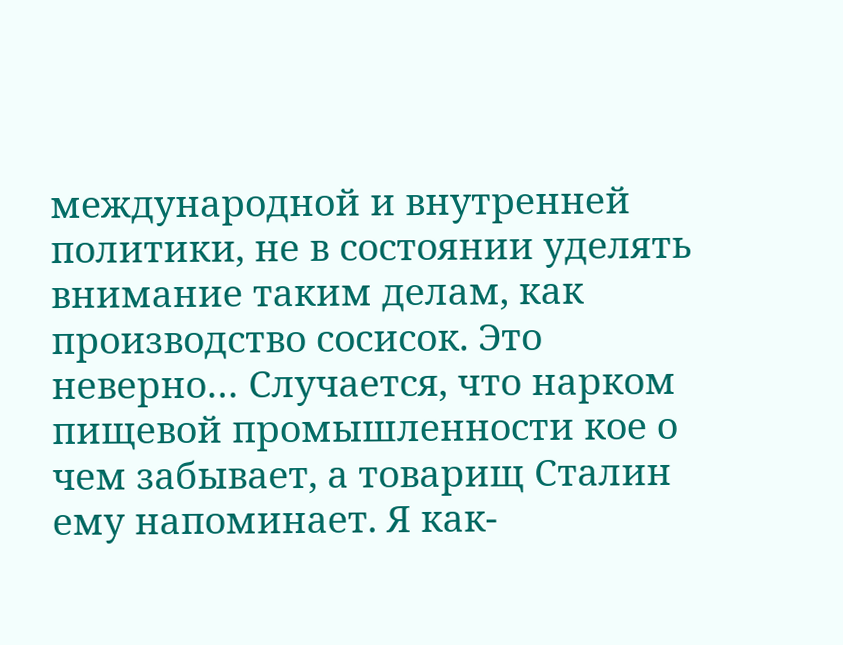международной и внутренней политики, не в состоянии уделять внимание таким делам, как производство сосисок. Это неверно… Случается, что нарком пищевой промышленности кое о чем забывает, а товарищ Сталин ему напоминает. Я как-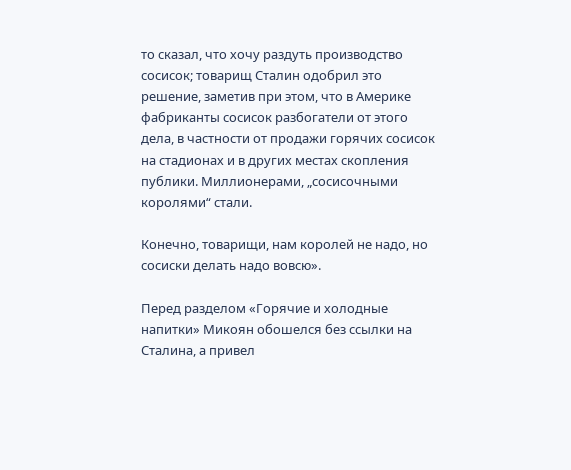то сказал, что хочу раздуть производство сосисок; товарищ Сталин одобрил это решение, заметив при этом, что в Америке фабриканты сосисок разбогатели от этого дела, в частности от продажи горячих сосисок на стадионах и в других местах скопления публики. Миллионерами, „сосисочными королями“ стали.

Конечно, товарищи, нам королей не надо, но сосиски делать надо вовсю».

Перед разделом «Горячие и холодные напитки» Микоян обошелся без ссылки на Сталина, а привел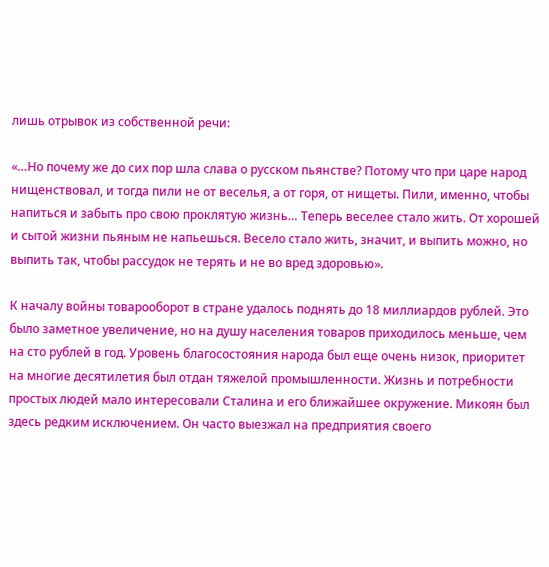лишь отрывок из собственной речи:

«…Но почему же до сих пор шла слава о русском пьянстве? Потому что при царе народ нищенствовал, и тогда пили не от веселья, а от горя, от нищеты. Пили, именно, чтобы напиться и забыть про свою проклятую жизнь… Теперь веселее стало жить. От хорошей и сытой жизни пьяным не напьешься. Весело стало жить, значит, и выпить можно, но выпить так, чтобы рассудок не терять и не во вред здоровью».

К началу войны товарооборот в стране удалось поднять до 18 миллиардов рублей. Это было заметное увеличение, но на душу населения товаров приходилось меньше, чем на сто рублей в год. Уровень благосостояния народа был еще очень низок, приоритет на многие десятилетия был отдан тяжелой промышленности. Жизнь и потребности простых людей мало интересовали Сталина и его ближайшее окружение. Микоян был здесь редким исключением. Он часто выезжал на предприятия своего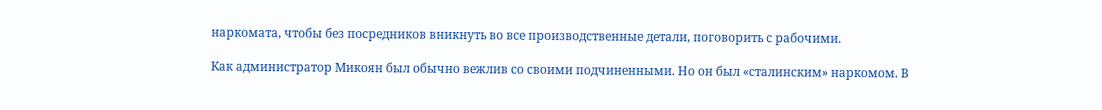наркомата, чтобы без посредников вникнуть во все производственные детали, поговорить с рабочими.

Как администратор Микоян был обычно вежлив со своими подчиненными. Но он был «сталинским» наркомом. В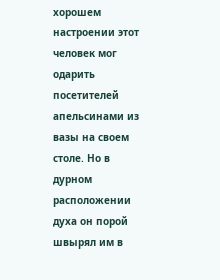хорошем настроении этот человек мог одарить посетителей апельсинами из вазы на своем столе. Но в дурном расположении духа он порой швырял им в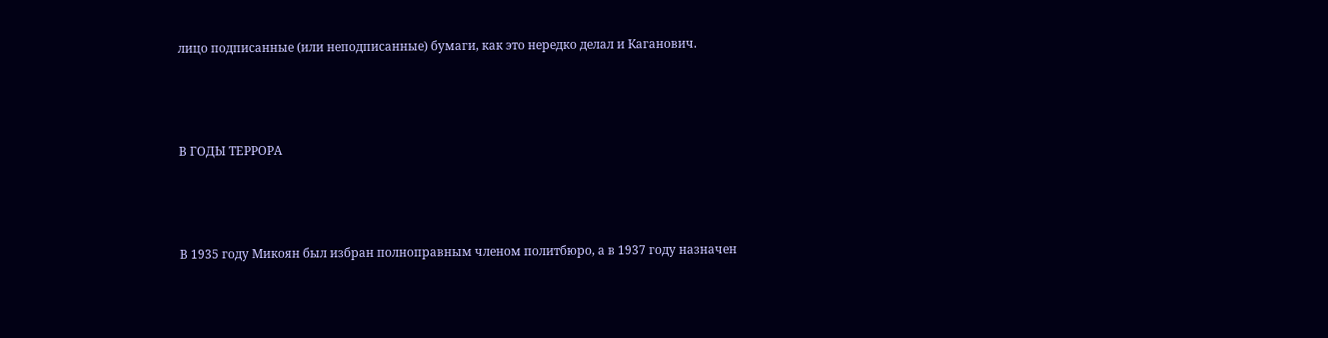лицо подписанные (или неподписанные) бумаги, как это нередко делал и Каганович.



В ГОДЫ ТЕРРОРА



В 1935 году Микоян был избран полноправным членом политбюро, а в 1937 году назначен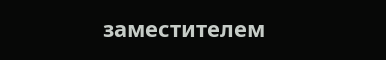заместителем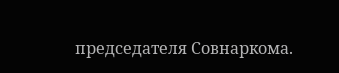председателя Совнаркома.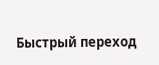Быстрый переход